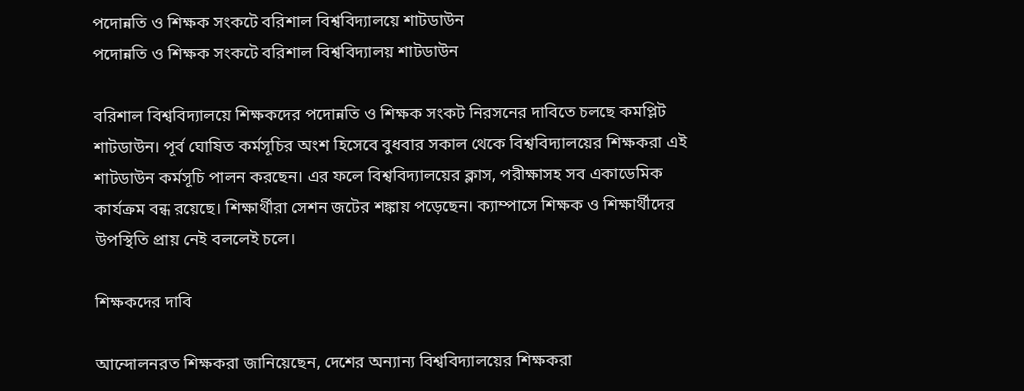পদোন্নতি ও শিক্ষক সংকটে বরিশাল বিশ্ববিদ্যালয়ে শাটডাউন
পদোন্নতি ও শিক্ষক সংকটে বরিশাল বিশ্ববিদ্যালয় শাটডাউন

বরিশাল বিশ্ববিদ্যালয়ে শিক্ষকদের পদোন্নতি ও শিক্ষক সংকট নিরসনের দাবিতে চলছে কমপ্লিট শাটডাউন। পূর্ব ঘোষিত কর্মসূচির অংশ হিসেবে বুধবার সকাল থেকে বিশ্ববিদ্যালয়ের শিক্ষকরা এই শাটডাউন কর্মসূচি পালন করছেন। এর ফলে বিশ্ববিদ্যালয়ের ক্লাস, পরীক্ষাসহ সব একাডেমিক কার্যক্রম বন্ধ রয়েছে। শিক্ষার্থীরা সেশন জটের শঙ্কায় পড়েছেন। ক্যাম্পাসে শিক্ষক ও শিক্ষার্থীদের উপস্থিতি প্রায় নেই বললেই চলে।

শিক্ষকদের দাবি

আন্দোলনরত শিক্ষকরা জানিয়েছেন, দেশের অন্যান্য বিশ্ববিদ্যালয়ের শিক্ষকরা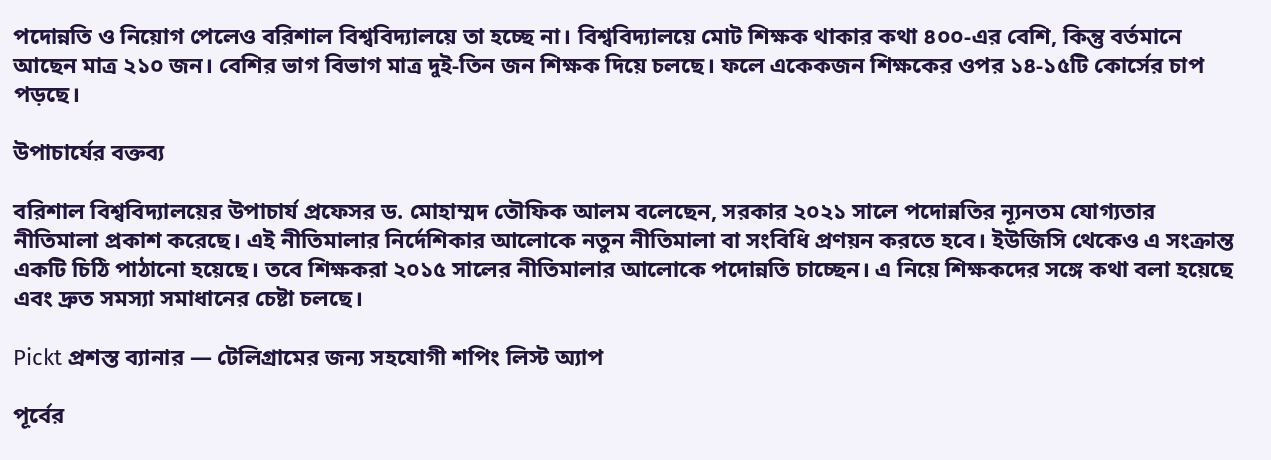পদোন্নতি ও নিয়োগ পেলেও বরিশাল বিশ্ববিদ্যালয়ে তা হচ্ছে না। বিশ্ববিদ্যালয়ে মোট শিক্ষক থাকার কথা ৪০০-এর বেশি, কিন্তু বর্তমানে আছেন মাত্র ২১০ জন। বেশির ভাগ বিভাগ মাত্র দুই-তিন জন শিক্ষক দিয়ে চলছে। ফলে একেকজন শিক্ষকের ওপর ১৪-১৫টি কোর্সের চাপ পড়ছে।

উপাচার্যের বক্তব্য

বরিশাল বিশ্ববিদ্যালয়ের উপাচার্য প্রফেসর ড. মোহাম্মদ তৌফিক আলম বলেছেন, সরকার ২০২১ সালে পদোন্নতির ন্যূনতম যোগ্যতার নীতিমালা প্রকাশ করেছে। এই নীতিমালার নির্দেশিকার আলোকে নতুন নীতিমালা বা সংবিধি প্রণয়ন করতে হবে। ইউজিসি থেকেও এ সংক্রান্ত একটি চিঠি পাঠানো হয়েছে। তবে শিক্ষকরা ২০১৫ সালের নীতিমালার আলোকে পদোন্নতি চাচ্ছেন। এ নিয়ে শিক্ষকদের সঙ্গে কথা বলা হয়েছে এবং দ্রুত সমস্যা সমাধানের চেষ্টা চলছে।

Pickt প্রশস্ত ব্যানার — টেলিগ্রামের জন্য সহযোগী শপিং লিস্ট অ্যাপ

পূর্বের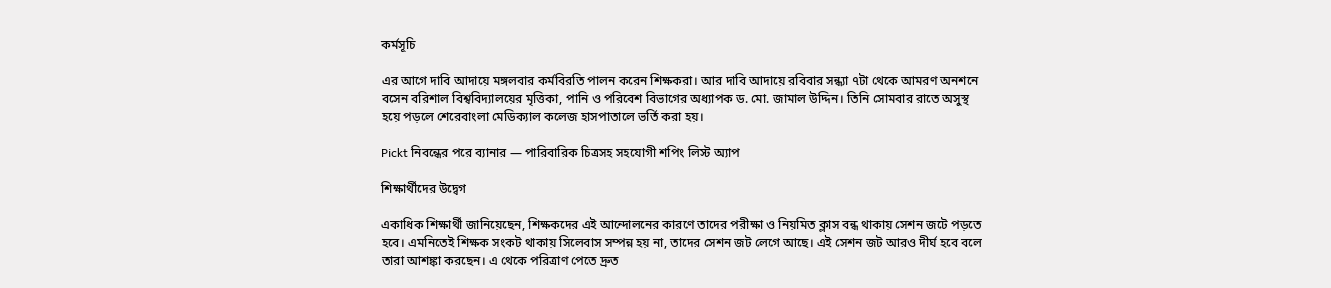কর্মসূচি

এর আগে দাবি আদায়ে মঙ্গলবার কর্মবিরতি পালন করেন শিক্ষকরা। আর দাবি আদায়ে রবিবার সন্ধ্যা ৭টা থেকে আমরণ অনশনে বসেন বরিশাল বিশ্ববিদ্যালয়ের মৃত্তিকা, পানি ও পরিবেশ বিভাগের অধ্যাপক ড. মো. জামাল উদ্দিন। তিনি সোমবার রাতে অসুস্থ হয়ে পড়লে শেরেবাংলা মেডিক্যাল কলেজ হাসপাতালে ভর্তি করা হয়।

Pickt নিবন্ধের পরে ব্যানার — পারিবারিক চিত্রসহ সহযোগী শপিং লিস্ট অ্যাপ

শিক্ষার্থীদের উদ্বেগ

একাধিক শিক্ষার্থী জানিয়েছেন, শিক্ষকদের এই আন্দোলনের কারণে তাদের পরীক্ষা ও নিয়মিত ক্লাস বন্ধ থাকায় সেশন জটে পড়তে হবে। এমনিতেই শিক্ষক সংকট থাকায় সিলেবাস সম্পন্ন হয় না, তাদের সেশন জট লেগে আছে। এই সেশন জট আরও দীর্ঘ হবে বলে তারা আশঙ্কা করছেন। এ থেকে পরিত্রাণ পেতে দ্রুত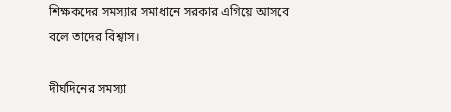শিক্ষকদের সমস্যার সমাধানে সরকার এগিয়ে আসবে বলে তাদের বিশ্বাস।

দীর্ঘদিনের সমস্যা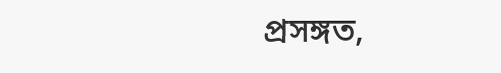প্রসঙ্গত,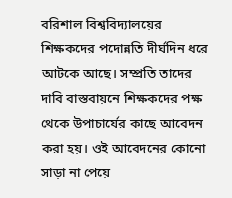বরিশাল বিশ্ববিদ্যালয়ের শিক্ষকদের পদোন্নতি দীর্ঘদিন ধরে আটকে আছে। সম্প্রতি তাদের দাবি বাস্তবায়নে শিক্ষকদের পক্ষ থেকে উপাচার্যের কাছে আবেদন করা হয়। ওই আবেদনের কোনো সাড়া না পেয়ে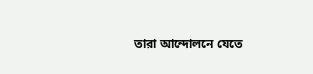তারা আন্দোলনে যেতে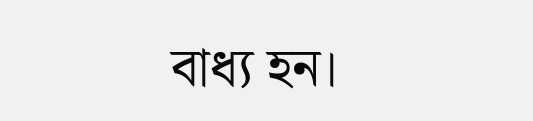বাধ্য হন।